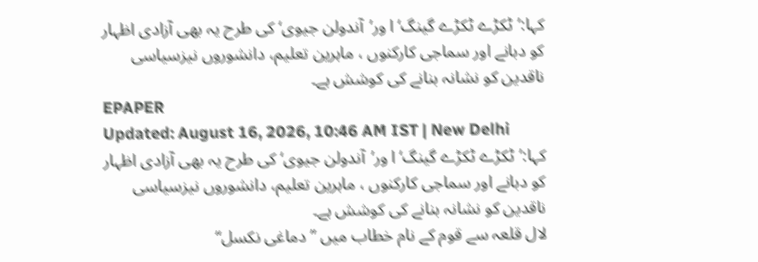کہا:’ٹکڑے ٹکڑے گینگ‘ا ور’آندولن جیوی‘ کی طرح یہ بھی آزادی اظہار کو دبانے اور سماجی کارکنوں ، ماہرین تعلیم، دانشوروں نیزسیاسی ناقدین کو نشانہ بنانے کی کوشش ہے۔
EPAPER
Updated: August 16, 2026, 10:46 AM IST | New Delhi
کہا:’ٹکڑے ٹکڑے گینگ‘ا ور’آندولن جیوی‘ کی طرح یہ بھی آزادی اظہار کو دبانے اور سماجی کارکنوں ، ماہرین تعلیم، دانشوروں نیزسیاسی ناقدین کو نشانہ بنانے کی کوشش ہے۔
لال قلعہ سے قوم کے نام خطاب میں ’’دماغی نکسل‘‘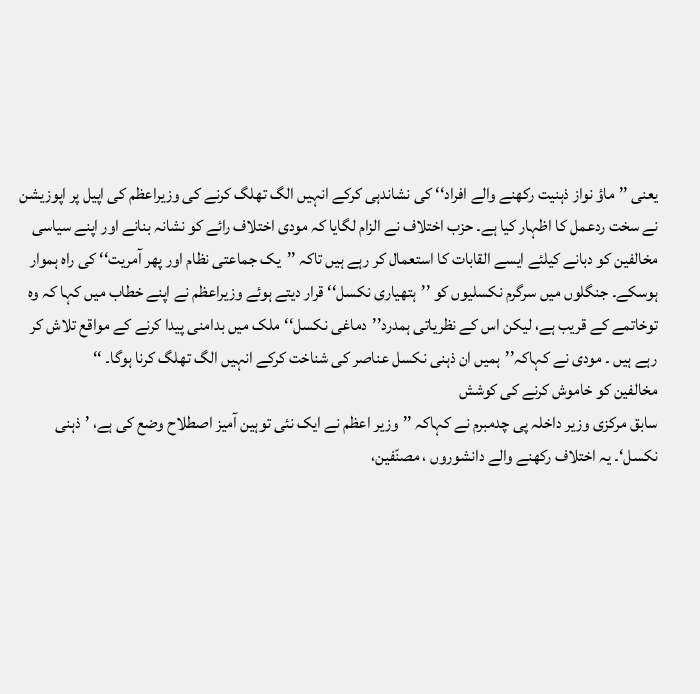یعنی ’’ماؤ نواز ذہنیت رکھنے والے افراد‘‘ کی نشاندہی کرکے انہیں الگ تھلگ کرنے کی وزیراعظم کی اپیل پر اپوزیشن نے سخت ردعمل کا اظہار کیا ہے۔ حزب اختلاف نے الزام لگایا کہ مودی اختلاف رائے کو نشانہ بنانے اور اپنے سیاسی مخالفین کو دبانے کیلئے ایسے القابات کا استعمال کر رہے ہیں تاکہ ’’یک جماعتی نظام اور پھر آمریت‘‘ کی راہ ہموار ہوسکے۔ جنگلوں میں سرگرم نکسلیوں کو ’’ہتھیاری نکسل‘‘ قرار دیتے ہوئے وزیراعظم نے اپنے خطاب میں کہا کہ وہ توخاتمے کے قریب ہے، لیکن اس کے نظریاتی ہمدرد’’دماغی نکسل‘‘ملک میں بدامنی پیدا کرنے کے مواقع تلاش کر رہے ہیں ۔ مودی نے کہاکہ’’ہمیں ان ذہنی نکسل عناصر کی شناخت کرکے انہیں الگ تھلگ کرنا ہوگا۔ ‘‘
مخالفین کو خاموش کرنے کی کوشش
سابق مرکزی وزیر داخلہ پی چدمبرم نے کہاکہ ’’وزیر اعظم نے ایک نئی توہین آمیز اصطلاح وضع کی ہے، ’ذہنی نکسل‘۔ یہ اختلاف رکھنے والے دانشوروں ، مصنّفین،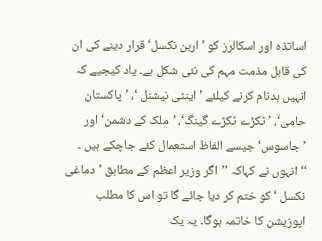اساتذہ اور اسکالرز کو ’اربن نکسل‘ قرار دینے کی ان کی قابل مذمت مہم کی نئی شکل ہے۔ یاد کیجیے کہ انہیں بدنام کرنے کیلئے ’ اینٹی نیشنل ‘، ’پاکستان حامی‘، ’ٹکڑے ٹکڑے گینگ‘، ’ملک کے دشمن‘ اور ’جاسوس‘ جیسے الفاظ استعمال کئے جاچکے ہیں ۔ ‘‘انہوں نے کہاکہ ’’اگر وزیر اعظم کے مطابق ’دماغی نکسل ‘ کو ختم کر دیا جائے گا تو اس کا مطلب اپوزیشن کا خاتمہ ہوگا۔ یہ یک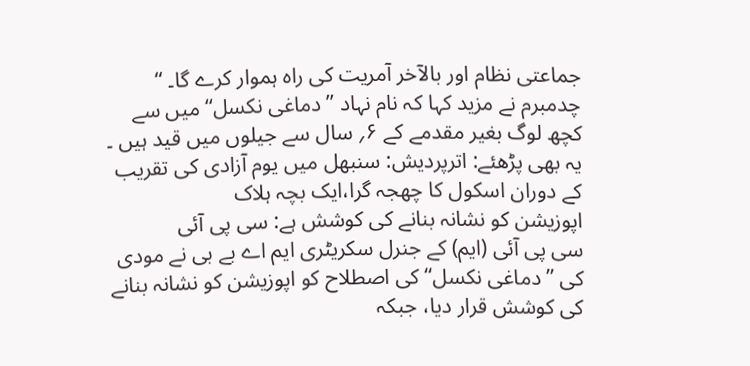جماعتی نظام اور بالآخر آمریت کی راہ ہموار کرے گا۔ ‘‘ چدمبرم نے مزید کہا کہ نام نہاد ’’دماغی نکسل‘‘ میں سے کچھ لوگ بغیر مقدمے کے ۶؍ سال سے جیلوں میں قید ہیں ۔
یہ بھی پڑھئے: اترپردیش: سنبھل میں یوم آزادی کی تقریب کے دوران اسکول کا چھجہ گرا،ایک بچہ ہلاک
اپوزیشن کو نشانہ بنانے کی کوشش ہے: سی پی آئی
سی پی آئی (ایم) کے جنرل سکریٹری ایم اے بے بی نے مودی کی ’’دماغی نکسل‘‘ کی اصطلاح کو اپوزیشن کو نشانہ بنانے کی کوشش قرار دیا، جبکہ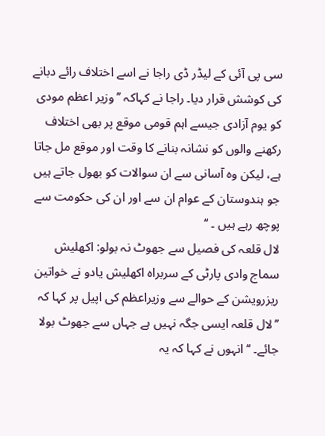سی پی آئی کے لیڈر ڈی راجا نے اسے اختلاف رائے دبانے کی کوشش قرار دیا۔ راجا نے کہاکہ ’’وزیر اعظم مودی کو یوم آزادی جیسے اہم قومی موقع پر بھی اختلاف رکھنے والوں کو نشانہ بنانے کا وقت اور موقع مل جاتا ہے، لیکن وہ آسانی سے ان سوالات کو بھول جاتے ہیں جو ہندوستان کے عوام ان سے اور ان کی حکومت سے پوچھ رہے ہیں ۔ ‘‘
لال قلعہ کی فصیل سے جھوٹ نہ بولو: اکھلیش
سماج وادی پارٹی کے سربراہ اکھلیش یادو نے خواتین ریزرویشن کے حوالے سے وزیراعظم کی اپیل پر کہا کہ ’’لال قلعہ ایسی جگہ نہیں ہے جہاں سے جھوٹ بولا جائے۔ ‘‘ انہوں نے کہا کہ یہ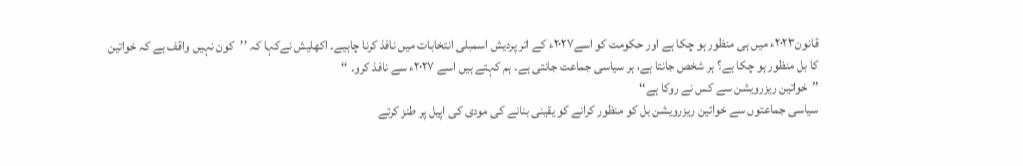قانون۲۰۲۳ء میں ہی منظور ہو چکا ہے اور حکومت کو اسے۲۰۲۷ء کے اتر پردیش اسمبلی انتخابات میں نافذ کرنا چاہیے۔ اکھلیش نےکہا کہ ’’کون نہیں واقف ہے کہ خواتین کا بل منظور ہو چکا ہے؟ ہر شخص جانتا ہے، ہر سیاسی جماعت جانتی ہے۔ ہم کہتے ہیں اسے ۲۰۲۷ء سے نافذ کرو۔ ‘‘
’’خواتین ریزرویشن سے کس نے روکا ہے‘‘
سیاسی جماعتوں سے خواتین ریزرویشن بل کو منظور کرانے کو یقینی بنانے کی مودی کی اپیل پر طنز کرتے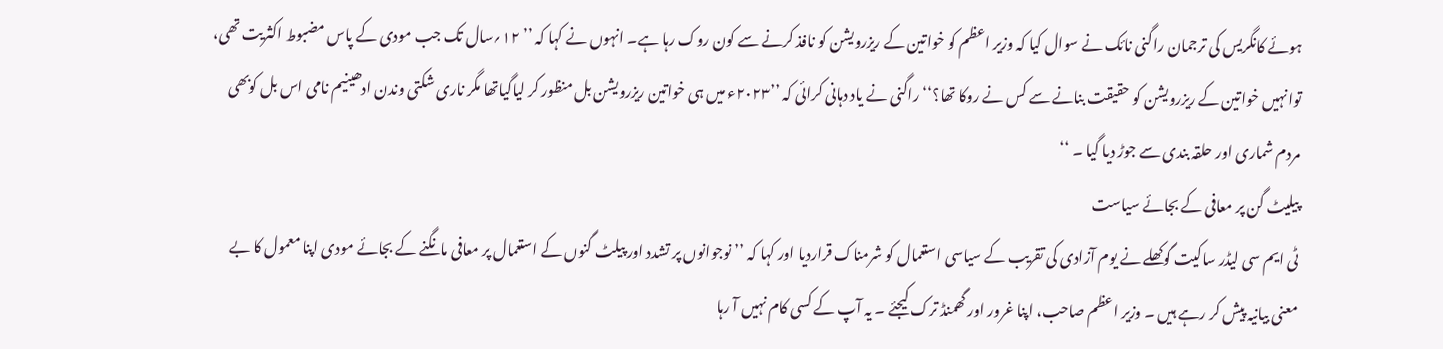ہوئے کانگریس کی ترجمان راگنی نائک نے سوال کیا کہ وزیر اعظم کو خواتین کے ریزرویشن کو نافذ کرنے سے کون روک رہا ہے۔ انہوں نے کہا کہ ’’ ۱۲؍سال تک جب مودی کے پاس مضبوط اکثریت تھی، توانہیں خواتین کے ریزرویشن کو حقیقت بنانے سے کس نے روکا تھا؟‘‘ راگنی نے یاد دہانی کرائی کہ ’’۲۰۲۳ء میں ہی خواتین ریزرویشن بل منظور کر لیاگیاتھا مگر ناری شکتی وندن ادھینیم نامی اس بل کوبھی مردم شماری اور حلقہ بندی سے جوڑ دیا گیا ۔ ‘‘
پیلیٹ گن پر معافی کے بجائے سیاست
ٹی ایم سی لیڈر ساکیت گوکھلے نے یوم آزادی کی تقریب کے سیاسی استعمال کو شرمناک قراردیا اور کہا کہ ’’ نوجوانوں پر تشدد اور پیلٹ گنوں کے استعمال پر معافی مانگنے کے بجائے مودی اپنا معمول کا بے معنی بیانیہ پیش کر رہے ہیں ۔ وزیر اعظم صاحب، اپنا غرور اور گھمنڈ ترک کیجئے ۔ یہ آپ کے کسی کام نہیں آ رہا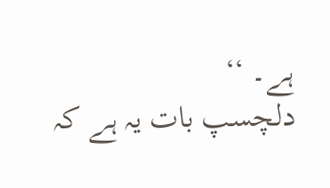ہے۔ ‘‘
دلچسپ بات یہ ہے کہ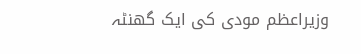وزیراعظم مودی کی ایک گھنٹہ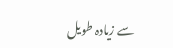سے زیادہ طویل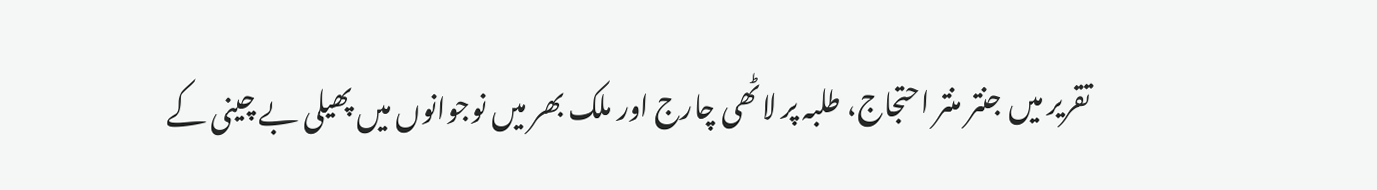تقریر میں جنتر منتر احتجاج، طلبہ پر لاٹھی چارج اور ملک بھر میں نوجوانوں میں پھیلی بے چینی کے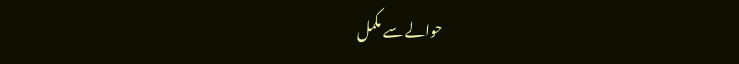حوالے سے مکمل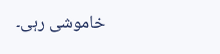خاموشی رہی۔